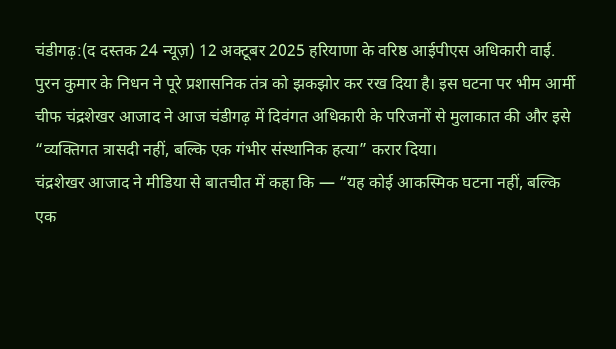चंडीगढ़:(द दस्तक 24 न्यूज़) 12 अक्टूबर 2025 हरियाणा के वरिष्ठ आईपीएस अधिकारी वाई. पुरन कुमार के निधन ने पूरे प्रशासनिक तंत्र को झकझोर कर रख दिया है। इस घटना पर भीम आर्मी चीफ चंद्रशेखर आजाद ने आज चंडीगढ़ में दिवंगत अधिकारी के परिजनों से मुलाकात की और इसे “व्यक्तिगत त्रासदी नहीं, बल्कि एक गंभीर संस्थानिक हत्या” करार दिया।
चंद्रशेखर आजाद ने मीडिया से बातचीत में कहा कि — “यह कोई आकस्मिक घटना नहीं, बल्कि एक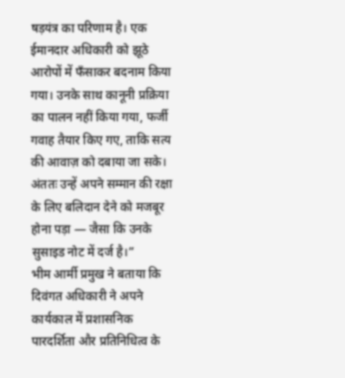षड़यंत्र का परिणाम है। एक ईमानदार अधिकारी को झूठे आरोपों में फँसाकर बदनाम किया गया। उनके साथ कानूनी प्रक्रिया का पालन नहीं किया गया, फर्जी गवाह तैयार किए गए, ताकि सत्य की आवाज़ को दबाया जा सके। अंततः उन्हें अपने सम्मान की रक्षा के लिए बलिदान देने को मजबूर होना पड़ा — जैसा कि उनके सुसाइड नोट में दर्ज है।”
भीम आर्मी प्रमुख ने बताया कि दिवंगत अधिकारी ने अपने कार्यकाल में प्रशासनिक पारदर्शिता और प्रतिनिधित्व के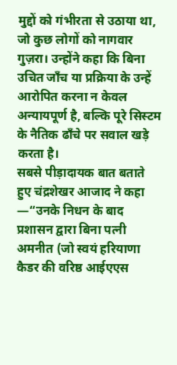मुद्दों को गंभीरता से उठाया था, जो कुछ लोगों को नागवार गुज़रा। उन्होंने कहा कि बिना उचित जाँच या प्रक्रिया के उन्हें आरोपित करना न केवल अन्यायपूर्ण है, बल्कि पूरे सिस्टम के नैतिक ढाँचे पर सवाल खड़े करता है।
सबसे पीड़ादायक बात बताते हुए चंद्रशेखर आजाद ने कहा —“उनके निधन के बाद प्रशासन द्वारा बिना पत्नी अमनीत (जो स्वयं हरियाणा कैडर की वरिष्ठ आईएएस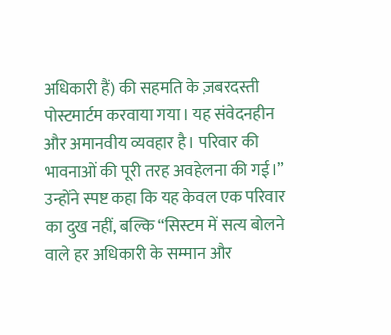अधिकारी हैं) की सहमति के ज़बरदस्ती पोस्टमार्टम करवाया गया। यह संवेदनहीन और अमानवीय व्यवहार है। परिवार की भावनाओं की पूरी तरह अवहेलना की गई।”
उन्होंने स्पष्ट कहा कि यह केवल एक परिवार का दुख नहीं, बल्कि “सिस्टम में सत्य बोलने वाले हर अधिकारी के सम्मान और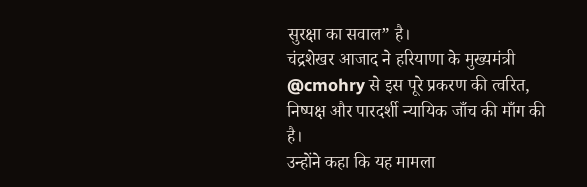सुरक्षा का सवाल” है।
चंद्रशेखर आजाद ने हरियाणा के मुख्यमंत्री @cmohry से इस पूरे प्रकरण की त्वरित, निष्पक्ष और पारदर्शी न्यायिक जाँच की माँग की है।
उन्होंने कहा कि यह मामला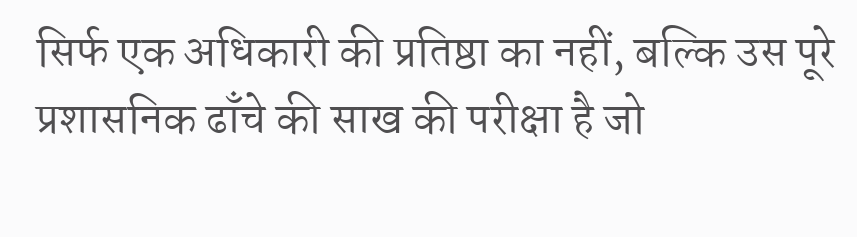सिर्फ एक अधिकारी की प्रतिष्ठा का नहीं, बल्कि उस पूरे प्रशासनिक ढाँचे की साख की परीक्षा है जो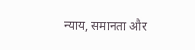न्याय, समानता और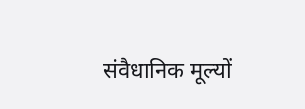संवैधानिक मूल्यों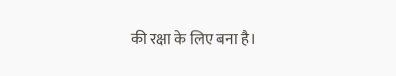की रक्षा के लिए बना है।